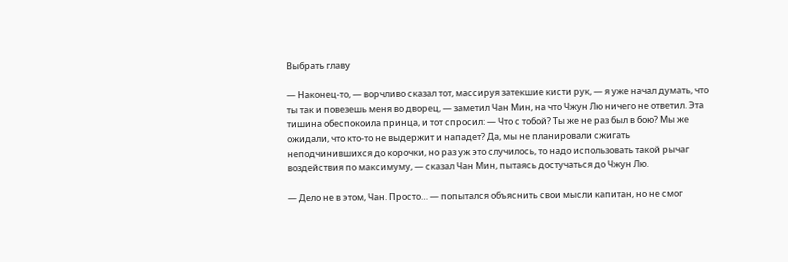Выбрать главу

— Наконец-то, — ворчливо сказал тот, массируя затекшие кисти рук, — я уже начал думать, что ты так и повезешь меня во дворец, — заметил Чан Мин, на что Чжун Лю ничего не ответил. Эта тишина обеспокоила принца, и тот спросил: — Что с тобой? Ты же не раз был в бою? Мы же ожидали, что кто-то не выдержит и нападет? Да, мы не планировали сжигать неподчинившихся до корочки, но раз уж это случилось, то надо использовать такой рычаг воздействия по максимуму, — сказал Чан Мин, пытаясь достучаться до Чжун Лю.

— Дело не в этом, Чан. Просто… — попытался объяснить свои мысли капитан, но не смог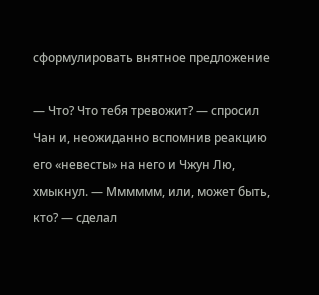сформулировать внятное предложение

— Что? Что тебя тревожит? — спросил Чан и, неожиданно вспомнив реакцию его «невесты» на него и Чжун Лю, хмыкнул. — Мммммм, или, может быть, кто? — сделал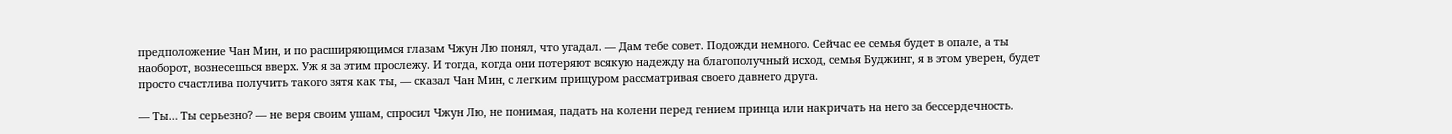предположение Чан Мин, и по расширяющимся глазам Чжун Лю понял, что угадал. — Дам тебе совет. Подожди немного. Сейчас ее семья будет в опале, а ты наоборот, вознесешься вверх. Уж я за этим прослежу. И тогда, когда они потеряют всякую надежду на благополучный исход, семья Буджинг, я в этом уверен, будет просто счастлива получить такого зятя как ты, — сказал Чан Мин, с легким прищуром рассматривая своего давнего друга.

— Ты… Ты серьезно? — не веря своим ушам, спросил Чжун Лю, не понимая, падать на колени перед гением принца или накричать на него за бессердечность.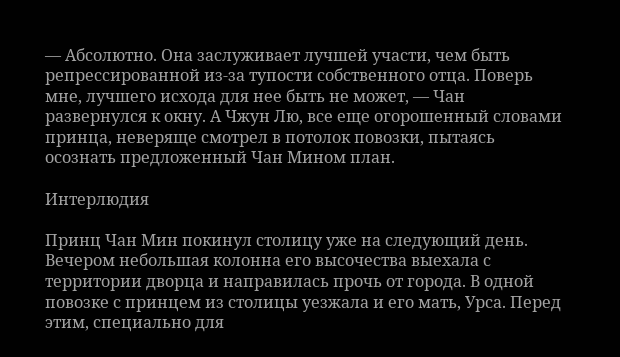— Абсолютно. Она заслуживает лучшей участи, чем быть репрессированной из-за тупости собственного отца. Поверь мне, лучшего исхода для нее быть не может, — Чан развернулся к окну. А Чжун Лю, все еще огорошенный словами принца, неверяще смотрел в потолок повозки, пытаясь осознать предложенный Чан Мином план.

Интерлюдия

Принц Чан Мин покинул столицу уже на следующий день. Вечером небольшая колонна его высочества выехала с территории дворца и направилась прочь от города. В одной повозке с принцем из столицы уезжала и его мать, Урса. Перед этим, специально для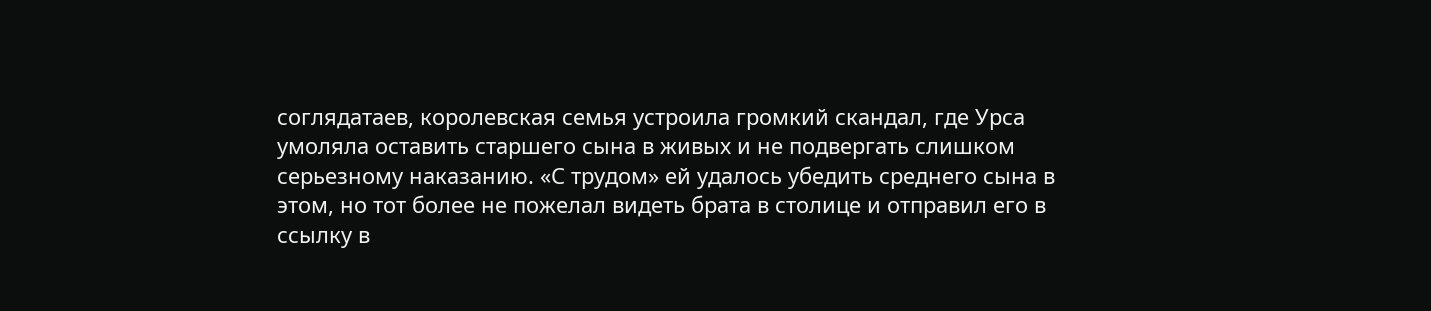соглядатаев, королевская семья устроила громкий скандал, где Урса умоляла оставить старшего сына в живых и не подвергать слишком серьезному наказанию. «С трудом» ей удалось убедить среднего сына в этом, но тот более не пожелал видеть брата в столице и отправил его в ссылку в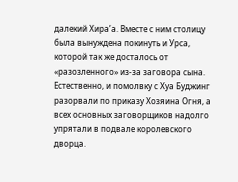далекий Хира’а. Вместе с ним столицу была вынуждена покинуть и Урса, которой так же досталось от «разозленного» из-за заговора сына. Естественно, и помолвку с Хуа Буджинг разорвали по приказу Хозяина Огня, а всех основных заговорщиков надолго упрятали в подвале королевского дворца.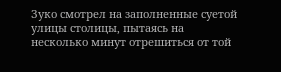Зуко смотрел на заполненные суетой улицы столицы, пытаясь на несколько минут отрешиться от той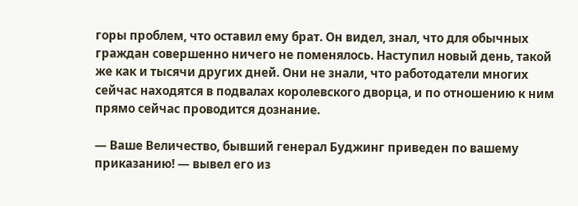горы проблем, что оставил ему брат. Он видел, знал, что для обычных граждан совершенно ничего не поменялось. Наступил новый день, такой же как и тысячи других дней. Они не знали, что работодатели многих сейчас находятся в подвалах королевского дворца, и по отношению к ним прямо сейчас проводится дознание.

— Ваше Величество, бывший генерал Буджинг приведен по вашему приказанию! — вывел его из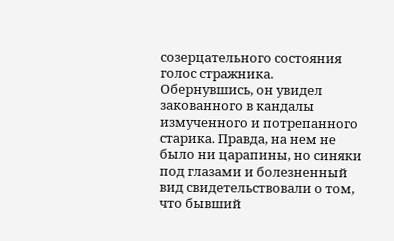созерцательного состояния голос стражника. Обернувшись, он увидел закованного в кандалы измученного и потрепанного старика. Правда, на нем не было ни царапины, но синяки под глазами и болезненный вид свидетельствовали о том, что бывший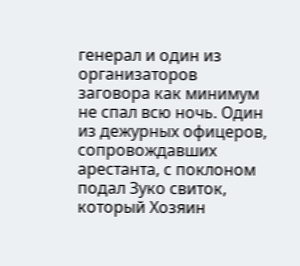генерал и один из организаторов заговора как минимум не спал всю ночь. Один из дежурных офицеров, сопровождавших арестанта, с поклоном подал Зуко свиток, который Хозяин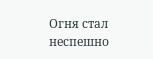Огня стал неспешно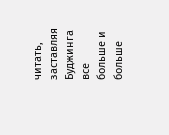читать, заставляя Буджинга все больше и больше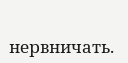нервничать.